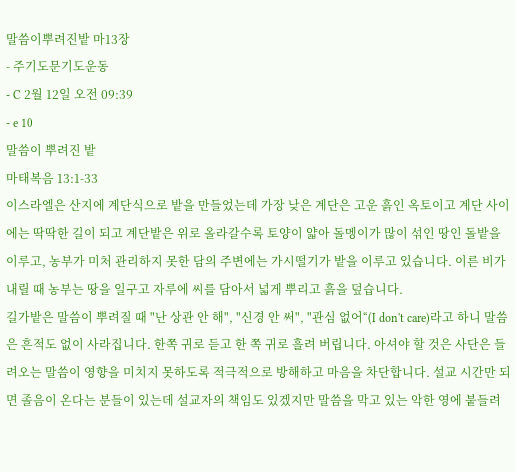말씀이뿌려진밭 마13장
- 주기도문기도운동
- C 2월 12일 오전 09:39
- e 10
말씀이 뿌려진 밭
마태복음 13:1-33
이스라엘은 산지에 계단식으로 밭을 만들었는데 가장 낮은 계단은 고운 흙인 옥토이고 계단 사이에는 딱딱한 길이 되고 계단밭은 위로 올라갈수록 토양이 얇아 돌멩이가 많이 섞인 땅인 돌밭을 이루고, 농부가 미처 관리하지 못한 담의 주변에는 가시떨기가 밭을 이루고 있습니다. 이른 비가 내릴 때 농부는 땅을 일구고 자루에 씨를 담아서 넓게 뿌리고 흙을 덮습니다.
길가밭은 말씀이 뿌려질 때 "난 상관 안 해", "신경 안 써", "관심 없어“(I don't care)라고 하니 말씀은 흔적도 없이 사라집니다. 한쪽 귀로 듣고 한 쪽 귀로 흘려 버립니다. 아셔야 할 것은 사단은 들려오는 말씀이 영향을 미치지 못하도록 적극적으로 방해하고 마음을 차단합니다. 설교 시간만 되면 졸음이 온다는 분들이 있는데 설교자의 책임도 있겠지만 말씀을 막고 있는 악한 영에 붙들려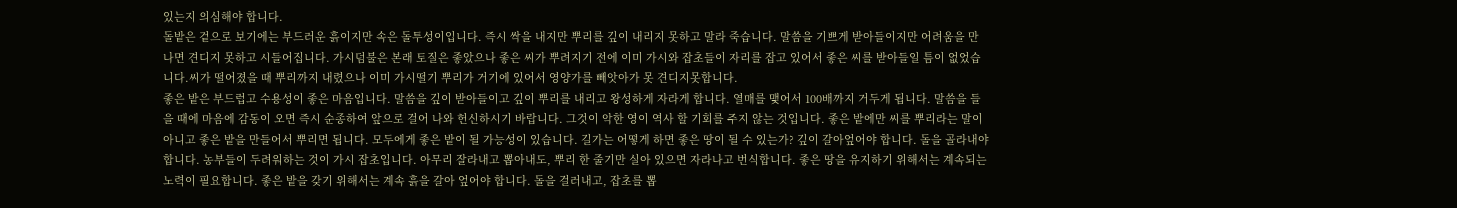있는지 의심해야 합니다.
돌밭은 겉으로 보기에는 부드러운 흙이지만 속은 돌투성이입니다. 즉시 싹을 내지만 뿌리를 깊이 내리지 못하고 말라 죽습니다. 말씀을 기쁘게 받아들이지만 어려움을 만나면 견디지 못하고 시들어집니다. 가시덤불은 본래 토질은 좋았으나 좋은 씨가 뿌려지기 전에 이미 가시와 잡초들이 자리를 잡고 있어서 좋은 씨를 받아들일 틈이 없었습니다.씨가 떨어졌을 때 뿌리까지 내렸으나 이미 가시떨기 뿌리가 거기에 있어서 영양가를 빼앗아가 못 견디지못합니다.
좋은 밭은 부드럽고 수용성이 좋은 마음입니다. 말씀을 깊이 받아들이고 깊이 뿌리를 내리고 왕성하게 자라게 합니다. 열매를 맺어서 100배까지 거두게 됩니다. 말씀을 들을 때에 마음에 감동이 오면 즉시 순종하여 앞으로 걸어 나와 헌신하시기 바랍니다. 그것이 악한 영이 역사 할 기회를 주지 않는 것입니다. 좋은 밭에만 씨를 뿌리라는 말이 아니고 좋은 밭을 만들어서 뿌리면 됩니다. 모두에게 좋은 밭이 될 가능성이 있습니다. 길가는 어떻게 하면 좋은 땅이 될 수 있는가? 깊이 갈아엎어야 합니다. 돌을 골라내야 합니다. 농부들이 두려워하는 것이 가시 잡초입니다. 아무리 잘라내고 뽑아내도, 뿌리 한 줄기만 실아 있으면 자라나고 번식합니다. 좋은 땅을 유지하기 위해서는 계속되는 노력이 필요합니다. 좋은 밭을 갖기 위해서는 계속 흙을 갈아 엎어야 합니다. 돌을 걸러내고, 잡초를 뽑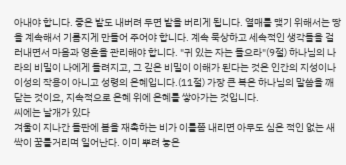아내야 합니다. 좋은 밭도 내버려 두면 밭을 버리게 됩니다. 열매를 맺기 위해서는 땅을 계속해서 기름지게 만들어 주어야 합니다. 계속 묵상하고 세속적인 생각들을 걸러내면서 마음과 영혼을 관리해야 합니다. "귀 있는 자는 들으라"(9절) 하나님의 나라의 비밀이 나에게 들려지고, 그 깊은 비밀이 이해가 된다는 것은 인간의 지성이나 이성의 작용이 아니고 성령의 은혜입니다.(11절) 가장 큰 복은 하나님의 말씀을 깨닫는 것이요, 지속적으로 은혜 위에 은혜를 쌓아가는 것입니다.
씨에는 날개가 있다
겨울이 지나간 들판에 봄을 재촉하는 비가 이틀쯤 내리면 아무도 심은 적인 없는 새싹이 꿈틀거리며 일어난다. 이미 뿌려 놓은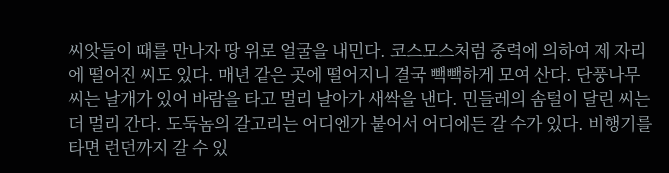씨앗들이 때를 만나자 땅 위로 얼굴을 내민다. 코스모스처럼 중력에 의하여 제 자리에 떨어진 씨도 있다. 매년 같은 곳에 떨어지니 결국 빽빽하게 모여 산다. 단풍나무 씨는 날개가 있어 바람을 타고 멀리 날아가 새싹을 낸다. 민들레의 솜털이 달린 씨는 더 멀리 간다. 도둑놈의 갈고리는 어디엔가 붙어서 어디에든 갈 수가 있다. 비행기를 타면 런던까지 갈 수 있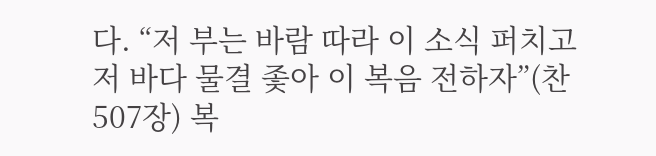다. “저 부는 바람 따라 이 소식 퍼치고 저 바다 물결 좇아 이 복음 전하자”(찬507장) 복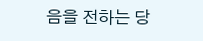음을 전하는 당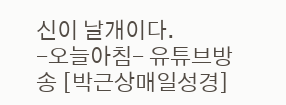신이 날개이다.
-오늘아침- 유튜브방송 [박근상매일성경]